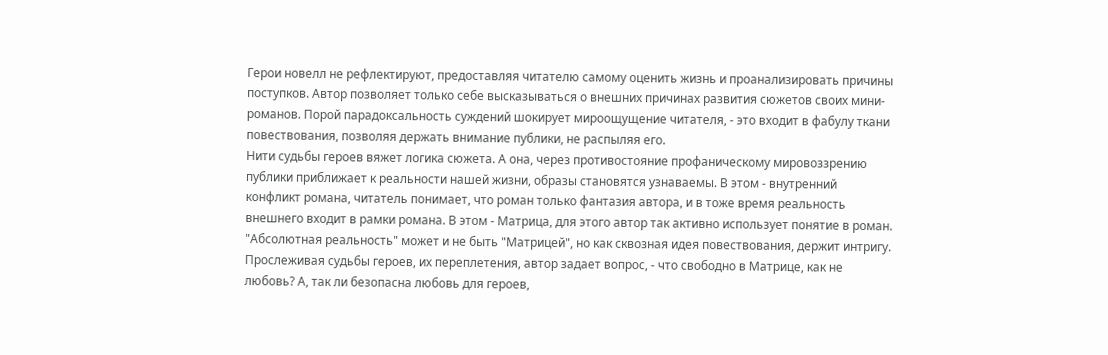Герои новелл не рефлектируют, предоставляя читателю самому оценить жизнь и проанализировать причины поступков. Автор позволяет только себе высказываться о внешних причинах развития сюжетов своих мини-романов. Порой парадоксальность суждений шокирует мироощущение читателя, - это входит в фабулу ткани повествования, позволяя держать внимание публики, не распыляя его.
Нити судьбы героев вяжет логика сюжета. А она, через противостояние профаническому мировоззрению публики приближает к реальности нашей жизни, образы становятся узнаваемы. В этом - внутренний конфликт романа, читатель понимает, что роман только фантазия автора, и в тоже время реальность внешнего входит в рамки романа. В этом - Матрица, для этого автор так активно использует понятие в роман. "Абсолютная реальность" может и не быть "Матрицей", но как сквозная идея повествования, держит интригу.
Прослеживая судьбы героев, их переплетения, автор задает вопрос, - что свободно в Матрице, как не любовь? А, так ли безопасна любовь для героев,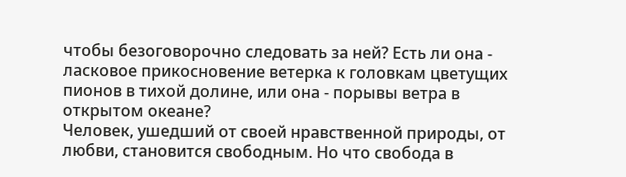чтобы безоговорочно следовать за ней? Есть ли она - ласковое прикосновение ветерка к головкам цветущих пионов в тихой долине, или она - порывы ветра в открытом океане?
Человек, ушедший от своей нравственной природы, от любви, становится свободным. Но что свобода в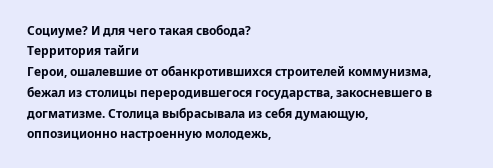Социуме? И для чего такая свобода?
Территория тайги
Герои, ошалевшие от обанкротившихся строителей коммунизма, бежал из столицы переродившегося государства, закосневшего в догматизме. Столица выбрасывала из себя думающую, оппозиционно настроенную молодежь,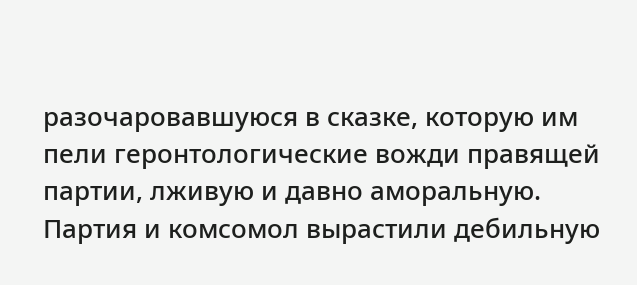разочаровавшуюся в сказке, которую им пели геронтологические вожди правящей партии, лживую и давно аморальную. Партия и комсомол вырастили дебильную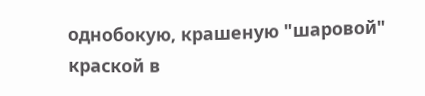однобокую, крашеную "шаровой" краской в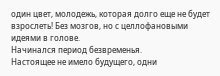один цвет, молодежь, которая долго еще не будет взрослеть! Без мозгов, но с целлофановыми идеями в голове.
Начинался период безвременья.
Настоящее не имело будущего, одни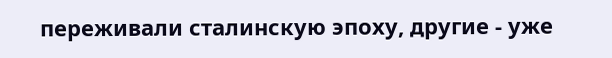переживали сталинскую эпоху, другие - уже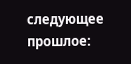следующее прошлое: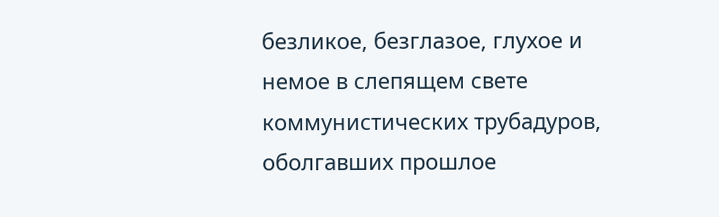безликое, безглазое, глухое и немое в слепящем свете коммунистических трубадуров, оболгавших прошлое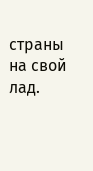страны на свой лад.